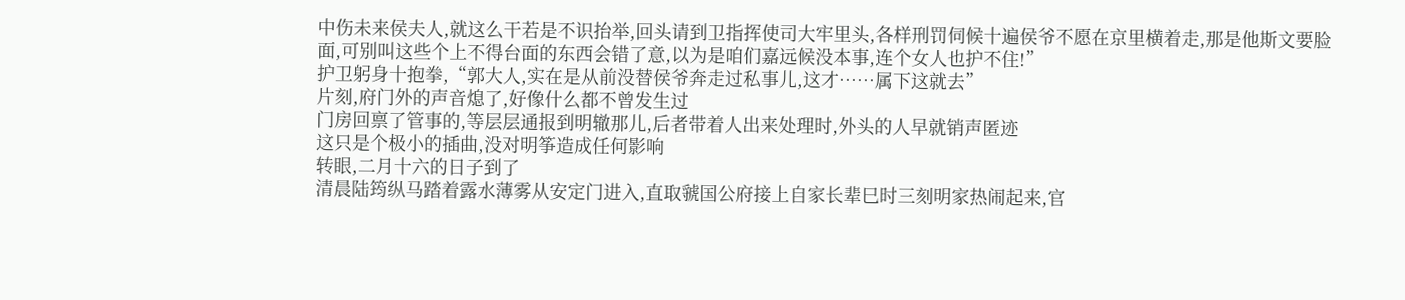中伤未来侯夫人,就这么干若是不识抬举,回头请到卫指挥使司大牢里头,各样刑罚伺候十遍侯爷不愿在京里横着走,那是他斯文要脸面,可别叫这些个上不得台面的东西会错了意,以为是咱们嘉远候没本事,连个女人也护不住!”
护卫躬身十抱拳,“郭大人,实在是从前没替侯爷奔走过私事儿,这才……属下这就去”
片刻,府门外的声音熄了,好像什么都不曾发生过
门房回禀了管事的,等层层通报到明辙那儿,后者带着人出来处理时,外头的人早就销声匿迹
这只是个极小的插曲,没对明筝造成任何影响
转眼,二月十六的日子到了
清晨陆筠纵马踏着露水薄雾从安定门进入,直取虢国公府接上自家长辈巳时三刻明家热闹起来,官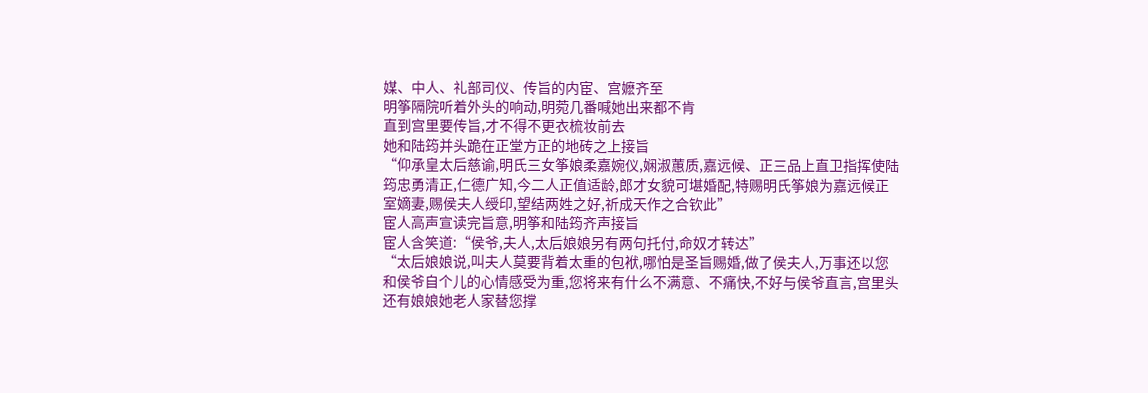媒、中人、礼部司仪、传旨的内宦、宫嬷齐至
明筝隔院听着外头的响动,明菀几番喊她出来都不肯
直到宫里要传旨,才不得不更衣梳妆前去
她和陆筠并头跪在正堂方正的地砖之上接旨
“仰承皇太后慈谕,明氏三女筝娘柔嘉婉仪,娴淑蕙质,嘉远候、正三品上直卫指挥使陆筠忠勇清正,仁德广知,今二人正值适龄,郎才女貌可堪婚配,特赐明氏筝娘为嘉远候正室嫡妻,赐侯夫人绶印,望结两姓之好,祈成天作之合钦此”
宦人高声宣读完旨意,明筝和陆筠齐声接旨
宦人含笑道:“侯爷,夫人,太后娘娘另有两句托付,命奴才转达”
“太后娘娘说,叫夫人莫要背着太重的包袱,哪怕是圣旨赐婚,做了侯夫人,万事还以您和侯爷自个儿的心情感受为重,您将来有什么不满意、不痛快,不好与侯爷直言,宫里头还有娘娘她老人家替您撑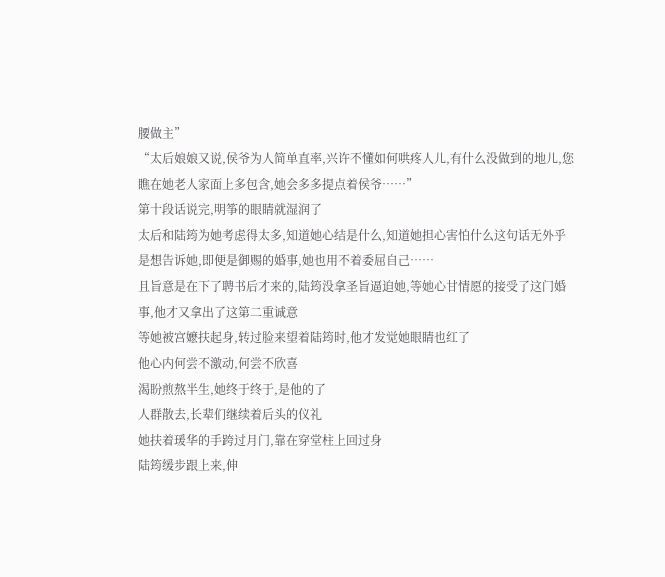腰做主”
“太后娘娘又说,侯爷为人简单直率,兴许不懂如何哄疼人儿,有什么没做到的地儿,您瞧在她老人家面上多包含,她会多多提点着侯爷……”
第十段话说完,明筝的眼睛就湿润了
太后和陆筠为她考虑得太多,知道她心结是什么,知道她担心害怕什么这句话无外乎是想告诉她,即便是御赐的婚事,她也用不着委屈自己……
且旨意是在下了聘书后才来的,陆筠没拿圣旨逼迫她,等她心甘情愿的接受了这门婚事,他才又拿出了这第二重诚意
等她被宫嬷扶起身,转过脸来望着陆筠时,他才发觉她眼睛也红了
他心内何尝不激动,何尝不欣喜
渴盼煎熬半生,她终于终于,是他的了
人群散去,长辈们继续着后头的仪礼
她扶着瑗华的手跨过月门,靠在穿堂柱上回过身
陆筠缓步跟上来,伸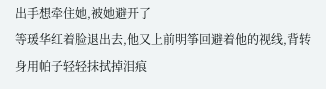出手想牵住她,被她避开了
等瑗华红着脸退出去,他又上前明筝回避着他的视线,背转身用帕子轻轻抹拭掉泪痕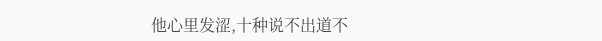他心里发涩,十种说不出道不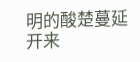明的酸楚蔓延开来